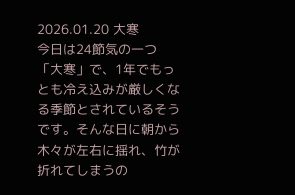2026.01.20 大寒
今日は24節気の一つ「大寒」で、1年でもっとも冷え込みが厳しくなる季節とされているそうです。そんな日に朝から木々が左右に揺れ、竹が折れてしまうの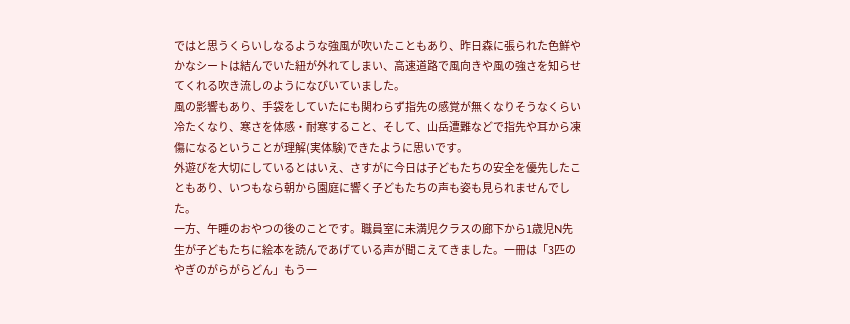ではと思うくらいしなるような強風が吹いたこともあり、昨日森に張られた色鮮やかなシートは結んでいた紐が外れてしまい、高速道路で風向きや風の強さを知らせてくれる吹き流しのようになびいていました。
風の影響もあり、手袋をしていたにも関わらず指先の感覚が無くなりそうなくらい冷たくなり、寒さを体感・耐寒すること、そして、山岳遭難などで指先や耳から凍傷になるということが理解(実体験)できたように思いです。
外遊びを大切にしているとはいえ、さすがに今日は子どもたちの安全を優先したこともあり、いつもなら朝から園庭に響く子どもたちの声も姿も見られませんでした。
一方、午睡のおやつの後のことです。職員室に未満児クラスの廊下から1歳児N先生が子どもたちに絵本を読んであげている声が聞こえてきました。一冊は「3匹のやぎのがらがらどん」もう一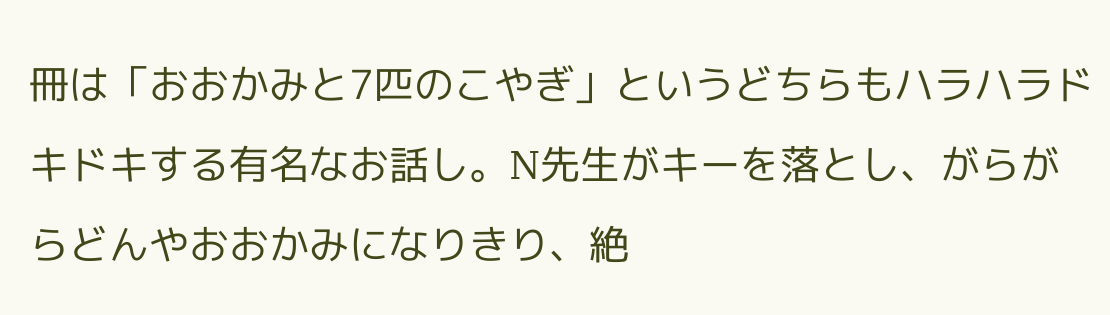冊は「おおかみと7匹のこやぎ」というどちらもハラハラドキドキする有名なお話し。N先生がキーを落とし、がらがらどんやおおかみになりきり、絶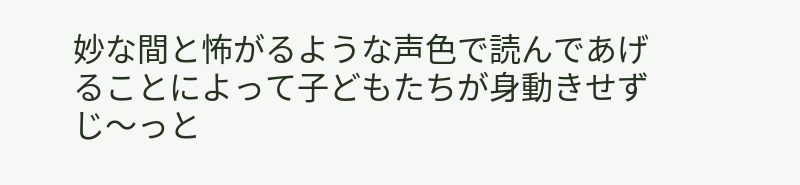妙な間と怖がるような声色で読んであげることによって子どもたちが身動きせずじ〜っと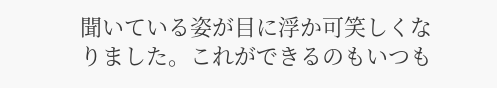聞いている姿が目に浮か可笑しくなりました。これができるのもいつも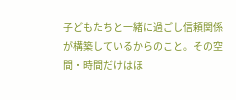子どもたちと一緒に過ごし信頼関係が構築しているからのこと。その空間・時間だけはほ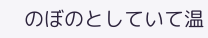のぼのとしていて温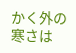かく外の寒さは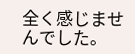全く感じませんでした。